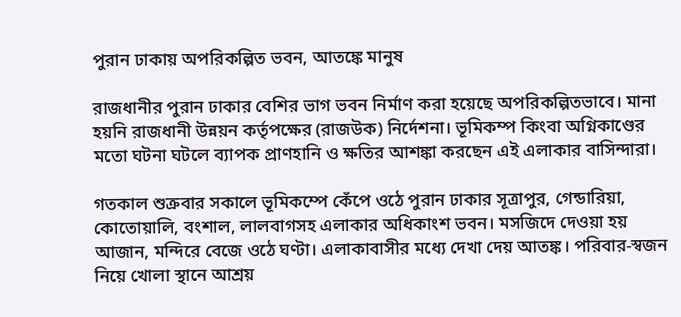পুরান ঢাকায় অপরিকল্পিত ভবন, আতঙ্কে মানুষ

রাজধানীর পুরান ঢাকার বেশির ভাগ ভবন নির্মাণ করা হয়েছে অপরিকল্পিতভাবে। মানা হয়নি রাজধানী উন্নয়ন কর্তৃপক্ষের (রাজউক) নির্দেশনা। ভূমিকম্প কিংবা অগ্নিকাণ্ডের মতো ঘটনা ঘটলে ব্যাপক প্রাণহানি ও ক্ষতির আশঙ্কা করছেন এই এলাকার বাসিন্দারা।

গতকাল শুক্রবার সকালে ভূমিকম্পে কেঁপে ওঠে পুরান ঢাকার সূত্রাপুর, গেন্ডারিয়া, কোতোয়ালি, বংশাল, লালবাগসহ এলাকার অধিকাংশ ভবন। মসজিদে দেওয়া হয় আজান, মন্দিরে বেজে ওঠে ঘণ্টা। এলাকাবাসীর মধ্যে দেখা দেয় আতঙ্ক। পরিবার-স্বজন নিয়ে খোলা স্থানে আশ্রয়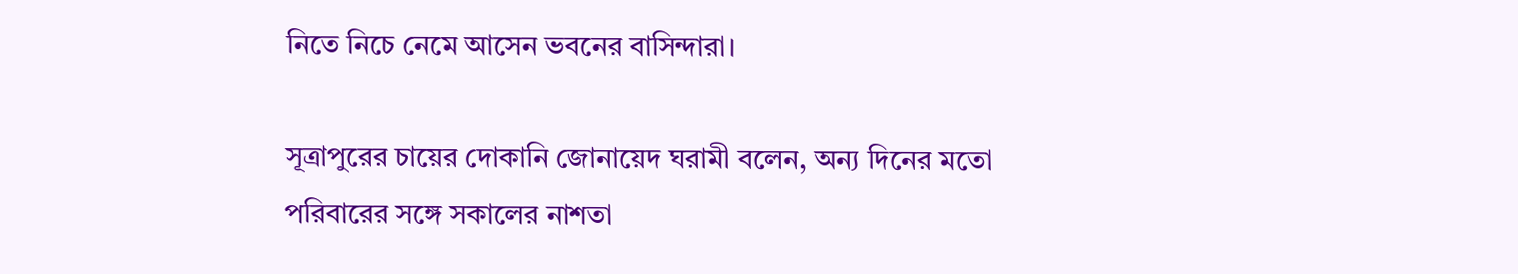নিতে নিচে নেমে আসেন ভবনের বাসিন্দারা।

সূত্রাপুরের চায়ের দোকানি জোনায়েদ ঘরামী বলেন, অন্য দিনের মতো পরিবারের সঙ্গে সকালের নাশতা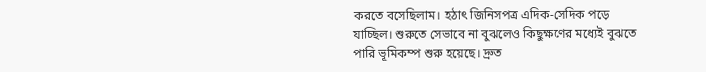করতে বসেছিলাম। হঠাৎ জিনিসপত্র এদিক-সেদিক পড়ে যাচ্ছিল। শুরুতে সেভাবে না বুঝলেও কিছুক্ষণের মধ্যেই বুঝতে পারি ভূমিকম্প শুরু হয়েছে। দ্রুত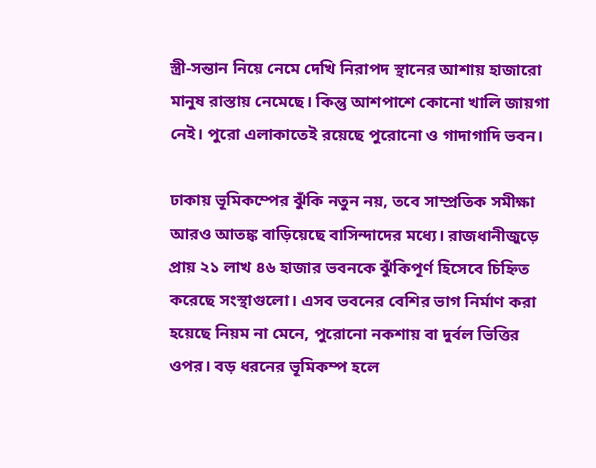স্ত্রী-সন্তান নিয়ে নেমে দেখি নিরাপদ স্থানের আশায় হাজারো মানুষ রাস্তায় নেমেছে। কিন্তু আশপাশে কোনো খালি জায়গা নেই। পুরো এলাকাতেই রয়েছে পুরোনো ও গাদাগাদি ভবন।

ঢাকায় ভূমিকম্পের ঝুঁকি নতুন নয়, তবে সাম্প্রতিক সমীক্ষা আরও আতঙ্ক বাড়িয়েছে বাসিন্দাদের মধ্যে। রাজধানীজুড়ে প্রায় ২১ লাখ ৪৬ হাজার ভবনকে ঝুঁকিপূর্ণ হিসেবে চিহ্নিত করেছে সংস্থাগুলো। এসব ভবনের বেশির ভাগ নির্মাণ করা হয়েছে নিয়ম না মেনে, পুরোনো নকশায় বা দুর্বল ভিত্তির ওপর। বড় ধরনের ভূমিকম্প হলে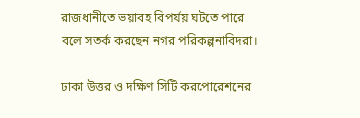রাজধানীতে ভয়াবহ বিপর্যয় ঘটতে পারে বলে সতর্ক করছেন নগর পরিকল্পনাবিদরা।

ঢাকা উত্তর ও দক্ষিণ সিটি করপোরেশনের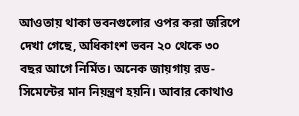আওতায় থাকা ভবনগুলোর ওপর করা জরিপে দেখা গেছে, অধিকাংশ ভবন ২০ থেকে ৩০ বছর আগে নির্মিত। অনেক জায়গায় রড-সিমেন্টের মান নিয়ন্ত্রণ হয়নি। আবার কোথাও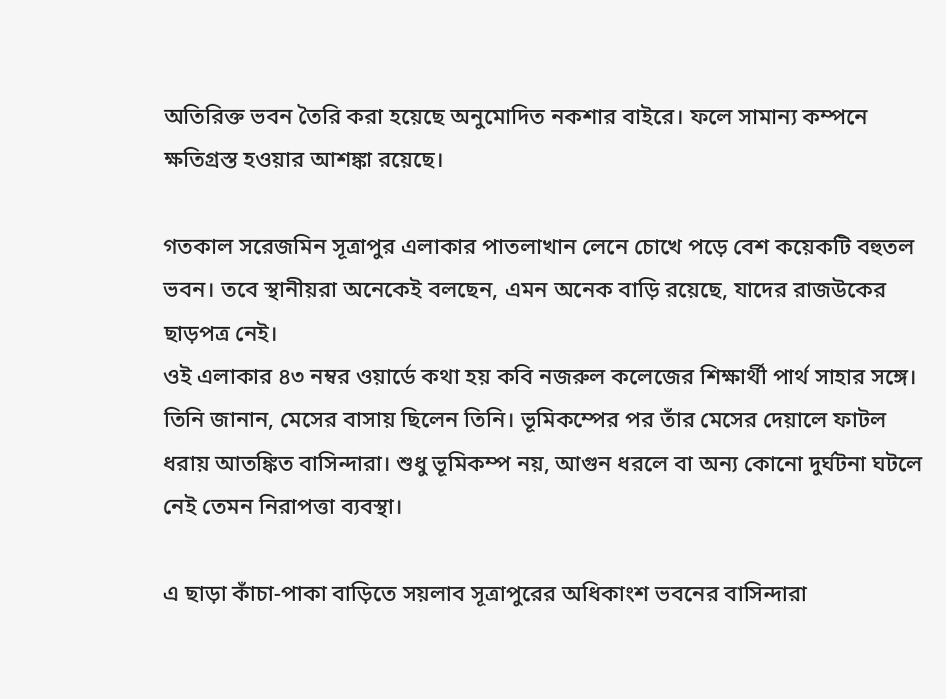অতিরিক্ত ভবন তৈরি করা হয়েছে অনুমোদিত নকশার বাইরে। ফলে সামান্য কম্পনে ক্ষতিগ্রস্ত হওয়ার আশঙ্কা রয়েছে।

গতকাল সরেজমিন সূত্রাপুর এলাকার পাতলাখান লেনে চোখে পড়ে বেশ কয়েকটি বহুতল ভবন। তবে স্থানীয়রা অনেকেই বলছেন, এমন অনেক বাড়ি রয়েছে, যাদের রাজউকের ছাড়পত্র নেই।
ওই এলাকার ৪৩ নম্বর ওয়ার্ডে কথা হয় কবি নজরুল কলেজের শিক্ষার্থী পার্থ সাহার সঙ্গে। তিনি জানান, মেসের বাসায় ছিলেন তিনি। ভূমিকম্পের পর তাঁর মেসের দেয়ালে ফাটল ধরায় আতঙ্কিত বাসিন্দারা। শুধু ভূমিকম্প নয়, আগুন ধরলে বা অন্য কোনো দুর্ঘটনা ঘটলে নেই তেমন নিরাপত্তা ব্যবস্থা।

এ ছাড়া কাঁচা-পাকা বাড়িতে সয়লাব সূত্রাপুরের অধিকাংশ ভবনের বাসিন্দারা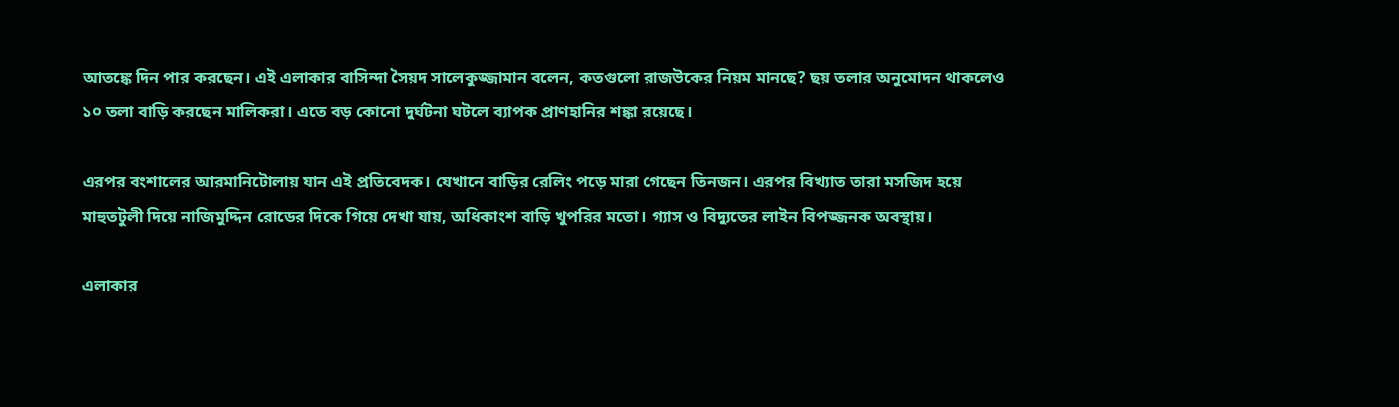আতঙ্কে দিন পার করছেন। এই এলাকার বাসিন্দা সৈয়দ সালেকুজ্জামান বলেন, কতগুলো রাজউকের নিয়ম মানছে? ছয় তলার অনুমোদন থাকলেও ১০ তলা বাড়ি করছেন মালিকরা। এতে বড় কোনো দুর্ঘটনা ঘটলে ব্যাপক প্রাণহানির শঙ্কা রয়েছে।

এরপর বংশালের আরমানিটোলায় যান এই প্রতিবেদক। যেখানে বাড়ির রেলিং পড়ে মারা গেছেন তিনজন। এরপর বিখ্যাত তারা মসজিদ হয়ে মাহুতটুলী দিয়ে নাজিমুদ্দিন রোডের দিকে গিয়ে দেখা যায়, অধিকাংশ বাড়ি খুপরির মতো। গ্যাস ও বিদ্যুতের লাইন বিপজ্জনক অবস্থায়।

এলাকার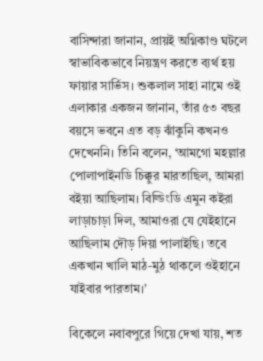বাসিন্দারা জানান, প্রায়ই অগ্নিকাণ্ড ঘটলে স্বাভাবিকভাবে নিয়ন্ত্রণ করতে ব্যর্থ হয় ফায়ার সার্ভিস। শুকলাল সাহা নামে ওই এলাকার একজন জানান, তাঁর ৫৩ বছর বয়সে ভবনে এত বড় ঝাঁকুনি কখনও দেখেননি। তিনি বলেন, ‘আমগো মহল্লার পোলাপাইনডি চিক্কুর মারতাছিল, আমরা বইয়া আছিলাম। বিল্ডিংডি এমুন কইরা লাড়াচাড়া দিল, আমাওরা যে যেইহানে আছিলাম দৌড় দিয়া পালাইছি। তবে একখান খালি মাঠ-মুঠ থাকলে ওইহানে যাইবার পারতাম।’

বিকেলে নবাবপুরে গিয়ে দেখা যায়, শত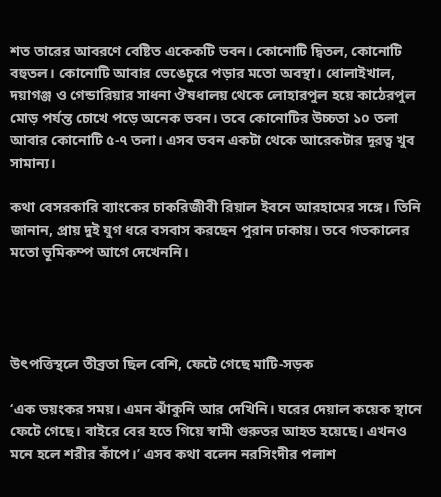শত তারের আবরণে বেষ্টিত একেকটি ভবন। কোনোটি দ্বিতল, কোনোটি বহুতল। কোনোটি আবার ভেঙেচুরে পড়ার মতো অবস্থা। ধোলাইখাল, দয়াগঞ্জ ও গেন্ডারিয়ার সাধনা ঔষধালয় থেকে লোহারপুল হয়ে কাঠেরপুল মোড় পর্যন্ত চোখে পড়ে অনেক ভবন। তবে কোনোটির উচ্চতা ১০ তলা আবার কোনোটি ৫-৭ তলা। এসব ভবন একটা থেকে আরেকটার দূরত্ব খুব সামান্য।

কথা বেসরকারি ব্যাংকের চাকরিজীবী রিয়াল ইবনে আরহামের সঙ্গে। তিনি জানান, প্রায় দুই যুগ ধরে বসবাস করছেন পুরান ঢাকায়। তবে গতকালের মতো ভূমিকম্প আগে দেখেননি।




উৎপত্তিস্থলে তীব্রতা ছিল বেশি, ফেটে গেছে মাটি-সড়ক

‘এক ভয়ংকর সময়। এমন ঝাঁকুনি আর দেখিনি। ঘরের দেয়াল কয়েক স্থানে ফেটে গেছে। বাইরে বের হতে গিয়ে স্বামী গুরুতর আহত হয়েছে। এখনও মনে হলে শরীর কাঁপে।’ এসব কথা বলেন নরসিংদীর পলাশ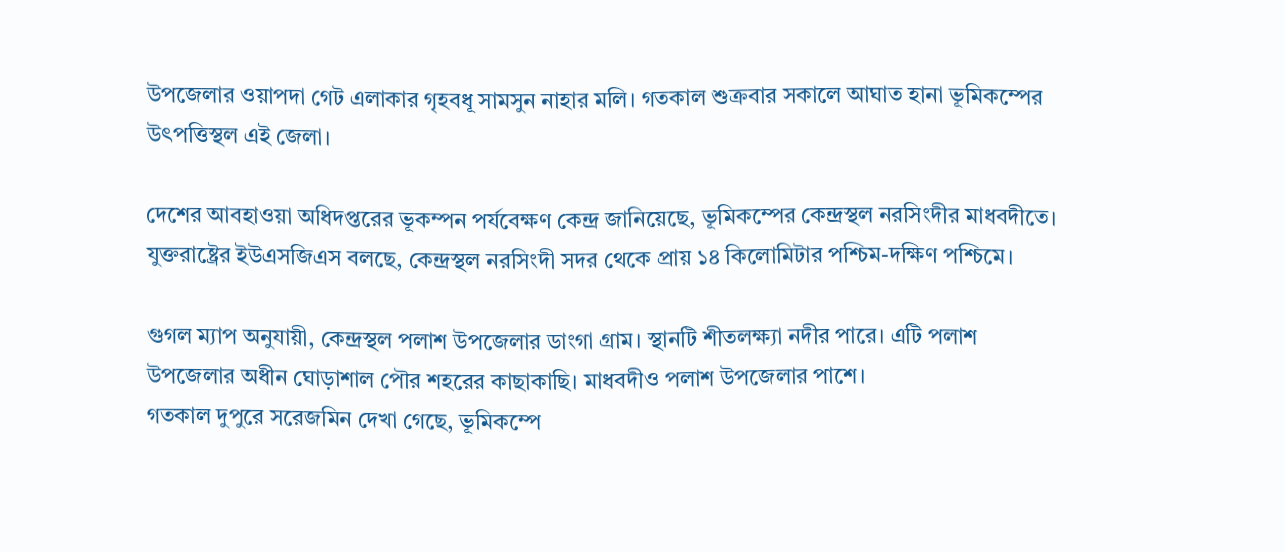উপজেলার ওয়াপদা গেট এলাকার গৃহবধূ সামসুন নাহার মলি। গতকাল শুক্রবার সকালে আঘাত হানা ভূমিকম্পের উৎপত্তিস্থল এই জেলা।

দেশের আবহাওয়া অধিদপ্তরের ভূকম্পন পর্যবেক্ষণ কেন্দ্র জানিয়েছে, ভূমিকম্পের কেন্দ্রস্থল নরসিংদীর মাধবদীতে। যুক্তরাষ্ট্রের ইউএসজিএস বলছে, কেন্দ্রস্থল নরসিংদী সদর থেকে প্রায় ১৪ কিলোমিটার পশ্চিম-দক্ষিণ পশ্চিমে।

গুগল ম্যাপ অনুযায়ী, কেন্দ্রস্থল পলাশ উপজেলার ডাংগা গ্রাম। স্থানটি শীতলক্ষ্যা নদীর পারে। এটি পলাশ উপজেলার অধীন ঘোড়াশাল পৌর শহরের কাছাকাছি। মাধবদীও পলাশ উপজেলার পাশে।
গতকাল দুপুরে সরেজমিন দেখা গেছে, ভূমিকম্পে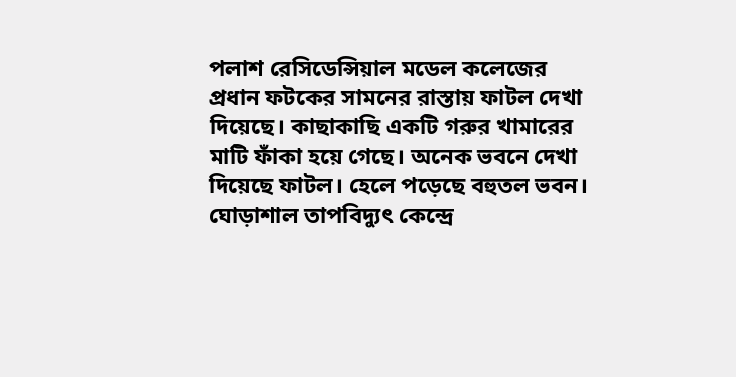পলাশ রেসিডেন্সিয়াল মডেল কলেজের প্রধান ফটকের সামনের রাস্তায় ফাটল দেখা দিয়েছে। কাছাকাছি একটি গরুর খামারের মাটি ফাঁকা হয়ে গেছে। অনেক ভবনে দেখা দিয়েছে ফাটল। হেলে পড়েছে বহুতল ভবন। ঘোড়াশাল তাপবিদ্যুৎ কেন্দ্রে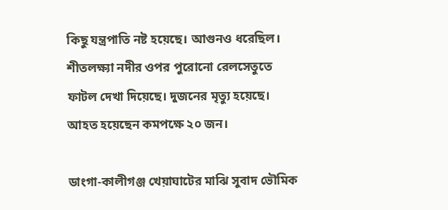কিছু যন্ত্রপাতি নষ্ট হয়েছে। আগুনও ধরেছিল। শীতলক্ষ্যা নদীর ওপর পুরোনো রেলসেতুতে ফাটল দেখা দিয়েছে। দুজনের মৃত্যু হয়েছে। আহত হয়েছেন কমপক্ষে ২০ জন।

ডাংগা-কালীগঞ্জ খেয়াঘাটের মাঝি সুবাদ ভৌমিক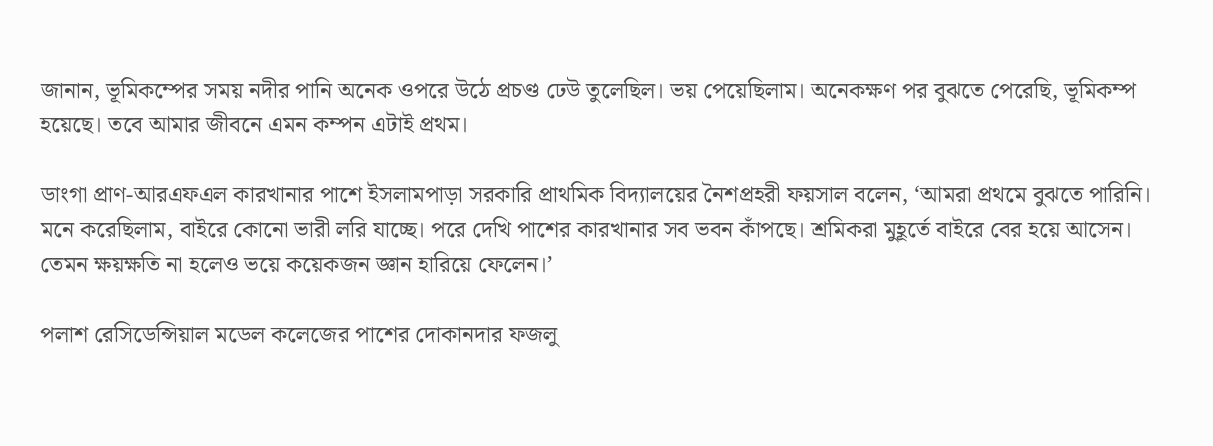জানান, ভূমিকম্পের সময় নদীর পানি অনেক ওপরে উঠে প্রচণ্ড ঢেউ তুলেছিল। ভয় পেয়েছিলাম। অনেকক্ষণ পর বুঝতে পেরেছি, ভূমিকম্প হয়েছে। তবে আমার জীবনে এমন কম্পন এটাই প্রথম।

ডাংগা প্রাণ-আরএফএল কারখানার পাশে ইসলামপাড়া সরকারি প্রাথমিক বিদ্যালয়ের নৈশপ্রহরী ফয়সাল বলেন, ‘আমরা প্রথমে বুঝতে পারিনি। মনে করেছিলাম, বাইরে কোনো ভারী লরি যাচ্ছে। পরে দেখি পাশের কারখানার সব ভবন কাঁপছে। শ্রমিকরা মুহূর্তে বাইরে বের হয়ে আসেন। তেমন ক্ষয়ক্ষতি না হলেও ভয়ে কয়েকজন জ্ঞান হারিয়ে ফেলেন।’

পলাশ রেসিডেন্সিয়াল মডেল কলেজের পাশের দোকানদার ফজলু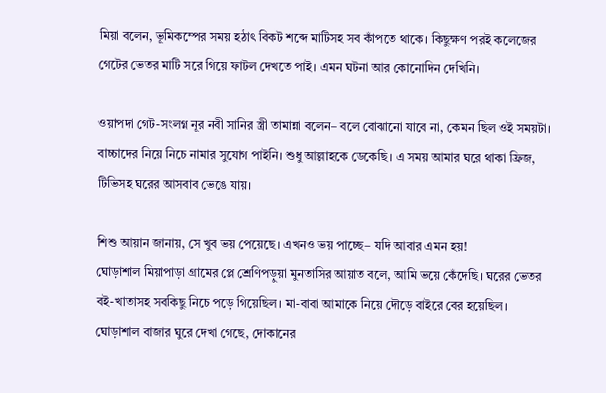মিয়া বলেন, ভূমিকম্পের সময় হঠাৎ বিকট শব্দে মাটিসহ সব কাঁপতে থাকে। কিছুক্ষণ পরই কলেজের গেটের ভেতর মাটি সরে গিয়ে ফাটল দেখতে পাই। এমন ঘটনা আর কোনোদিন দেখিনি।

ওয়াপদা গেট-সংলগ্ন নূর নবী সানির স্ত্রী তামান্না বলেন– বলে বোঝানো যাবে না, কেমন ছিল ওই সময়টা। বাচ্চাদের নিয়ে নিচে নামার সুযোগ পাইনি। শুধু আল্লাহকে ডেকেছি। এ সময় আমার ঘরে থাকা ফ্রিজ, টিভিসহ ঘরের আসবাব ভেঙে যায়।

শিশু আয়ান জানায়, সে খুব ভয় পেয়েছে। এখনও ভয় পাচ্ছে– যদি আবার এমন হয়!
ঘোড়াশাল মিয়াপাড়া গ্রামের প্লে শ্রেণিপড়ুয়া মুনতাসির আয়াত বলে, আমি ভয়ে কেঁদেছি। ঘরের ভেতর বই-খাতাসহ সবকিছু নিচে পড়ে গিয়েছিল। মা-বাবা আমাকে নিয়ে দৌড়ে বাইরে বের হয়েছিল।
ঘোড়াশাল বাজার ঘুরে দেখা গেছে, দোকানের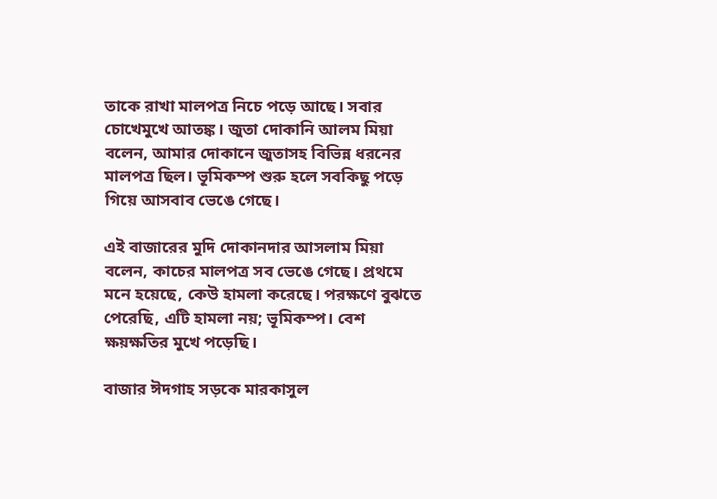তাকে রাখা মালপত্র নিচে পড়ে আছে। সবার চোখেমুখে আতঙ্ক। জুতা দোকানি আলম মিয়া বলেন, আমার দোকানে জুতাসহ বিভিন্ন ধরনের মালপত্র ছিল। ভূমিকম্প শুরু হলে সবকিছু পড়ে গিয়ে আসবাব ভেঙে গেছে।

এই বাজারের মুদি দোকানদার আসলাম মিয়া বলেন, কাচের মালপত্র সব ভেঙে গেছে। প্রথমে মনে হয়েছে, কেউ হামলা করেছে। পরক্ষণে বুঝতে পেরেছি, এটি হামলা নয়; ভূমিকম্প। বেশ ক্ষয়ক্ষতির মুখে পড়েছি।

বাজার ঈদগাহ সড়কে মারকাসুল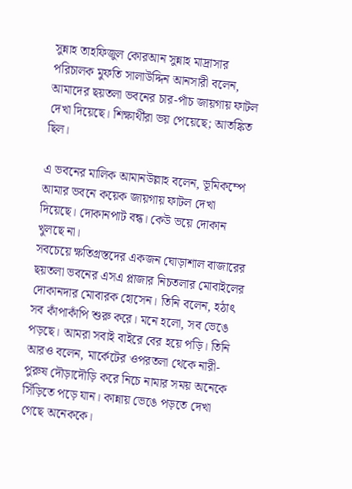সুন্নাহ তাহফিজুল কোরআন সুন্নাহ মাদ্রাসার পরিচালক মুফতি সালাউদ্দিন আনসারী বলেন, আমাদের ছয়তলা ভবনের চার-পাঁচ জায়গায় ফাটল দেখা দিয়েছে। শিক্ষার্থীরা ভয় পেয়েছে; আতঙ্কিত ছিল।

এ ভবনের মালিক আমানউল্লাহ বলেন, ভূমিকম্পে আমার ভবনে কয়েক জায়গায় ফাটল দেখা দিয়েছে। দোকানপাট বন্ধ। কেউ ভয়ে দোকান খুলছে না।
সবচেয়ে ক্ষতিগ্রস্তদের একজন ঘোড়াশাল বাজারের ছয়তলা ভবনের এসএ প্লাজার নিচতলার মোবাইলের দোকানদার মোবারক হোসেন। তিনি বলেন, হঠাৎ সব কাঁপাকাঁপি শুরু করে। মনে হলো, সব ভেঙে পড়ছে। আমরা সবাই বাইরে বের হয়ে পড়ি। তিনি আরও বলেন, মার্কেটের ওপরতলা থেকে নারী-পুরুষ দৌড়াদৌড়ি করে নিচে নামার সময় অনেকে সিঁড়িতে পড়ে যান। কান্নায় ভেঙে পড়তে দেখা গেছে অনেককে।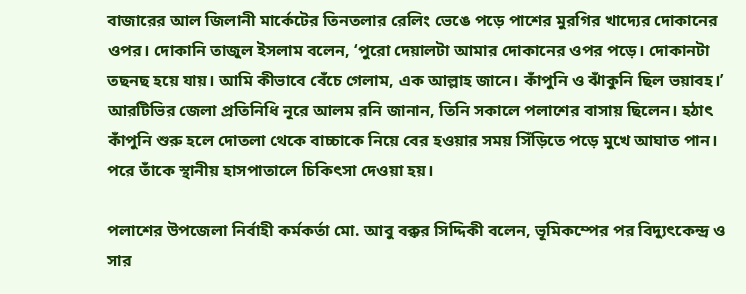বাজারের আল জিলানী মার্কেটের তিনতলার রেলিং ভেঙে পড়ে পাশের মুরগির খাদ্যের দোকানের ওপর। দোকানি তাজুল ইসলাম বলেন, ‘পুরো দেয়ালটা আমার দোকানের ওপর পড়ে। দোকানটা তছনছ হয়ে যায়। আমি কীভাবে বেঁচে গেলাম, এক আল্লাহ জানে। কাঁপুনি ও ঝাঁকুনি ছিল ভয়াবহ।’
আরটিভির জেলা প্রতিনিধি নূরে আলম রনি জানান, তিনি সকালে পলাশের বাসায় ছিলেন। হঠাৎ কাঁপুনি শুরু হলে দোতলা থেকে বাচ্চাকে নিয়ে বের হওয়ার সময় সিঁড়িতে পড়ে মুখে আঘাত পান। পরে তাঁকে স্থানীয় হাসপাতালে চিকিৎসা দেওয়া হয়।

পলাশের উপজেলা নির্বাহী কর্মকর্তা মো. আবু বক্কর সিদ্দিকী বলেন, ভূমিকম্পের পর বিদ্যুৎকেন্দ্র ও সার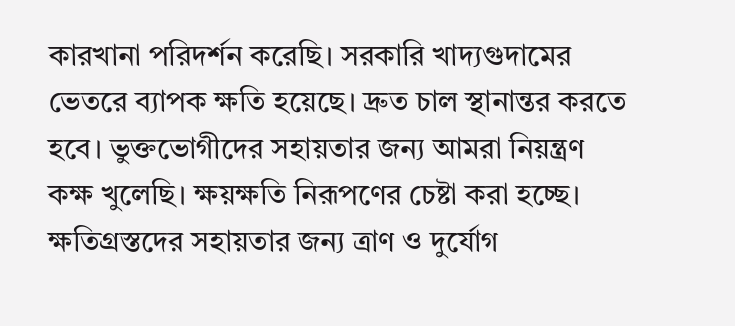কারখানা পরিদর্শন করেছি। সরকারি খাদ্যগুদামের ভেতরে ব্যাপক ক্ষতি হয়েছে। দ্রুত চাল স্থানান্তর করতে হবে। ভুক্তভোগীদের সহায়তার জন্য আমরা নিয়ন্ত্রণ কক্ষ খুলেছি। ক্ষয়ক্ষতি নিরূপণের চেষ্টা করা হচ্ছে। ক্ষতিগ্রস্তদের সহায়তার জন্য ত্রাণ ও দুর্যোগ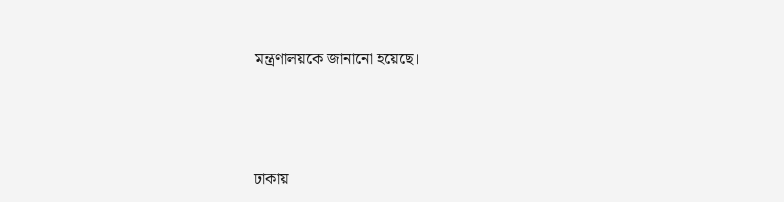মন্ত্রণালয়কে জানানো হয়েছে।




ঢাকায়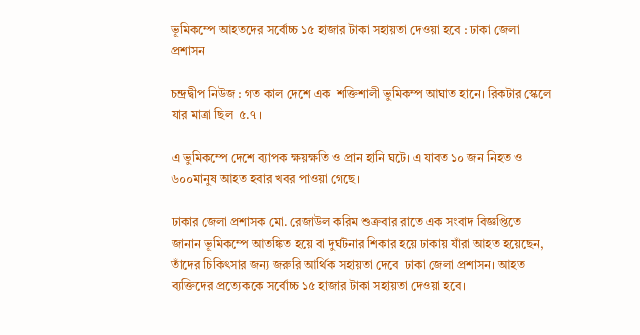ভূমিকম্পে আহতদের সর্বোচ্চ ১৫ হাজার টাকা সহায়তা দেওয়া হবে : ঢাকা জেলা প্রশাসন

চন্দ্রদ্বীপ নিউজ : গত কাল দেশে এক  শক্তিশালী ভুমিকম্প আঘাত হানে। রিকটার স্কেলে যার মাত্রা ছিল  ৫.৭ ।

এ ভুমিকম্পে দেশে ব্যাপক ক্ষয়ক্ষতি ও প্রান হানি ঘটে। এ যাবত ১০ জন নিহত ও ৬০০মানুষ আহত হবার খবর পাওয়া গেছে।

ঢাকার জেলা প্রশাসক মো. রেজাউল করিম শুক্রবার রাতে এক সংবাদ বিজ্ঞপ্তিতে জানান ভূমিকম্পে আতঙ্কিত হয়ে বা দুর্ঘটনার শিকার হয়ে ঢাকায় যাঁরা আহত হয়েছেন, তাঁদের চিকিৎসার জন্য জরুরি আর্থিক সহায়তা দেবে  ঢাকা জেলা প্রশাসন। আহত ব্যক্তিদের প্রত্যেককে সর্বোচ্চ ১৫ হাজার টাকা সহায়তা দেওয়া হবে।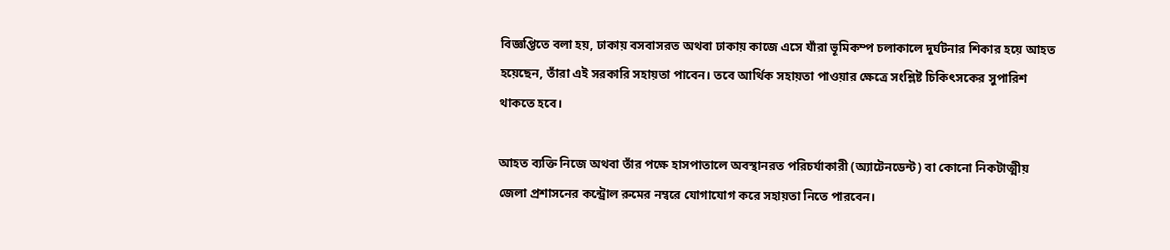বিজ্ঞপ্তিতে বলা হয়, ঢাকায় বসবাসরত অথবা ঢাকায় কাজে এসে যাঁরা ভূমিকম্প চলাকালে দুর্ঘটনার শিকার হয়ে আহত হয়েছেন, তাঁরা এই সরকারি সহায়তা পাবেন। তবে আর্থিক সহায়তা পাওয়ার ক্ষেত্রে সংশ্লিষ্ট চিকিৎসকের সুপারিশ থাকতে হবে।

আহত ব্যক্তি নিজে অথবা তাঁর পক্ষে হাসপাতালে অবস্থানরত পরিচর্যাকারী (অ্যাটেনডেন্ট) বা কোনো নিকটাত্মীয় জেলা প্রশাসনের কন্ট্রোল রুমের নম্বরে যোগাযোগ করে সহায়তা নিতে পারবেন।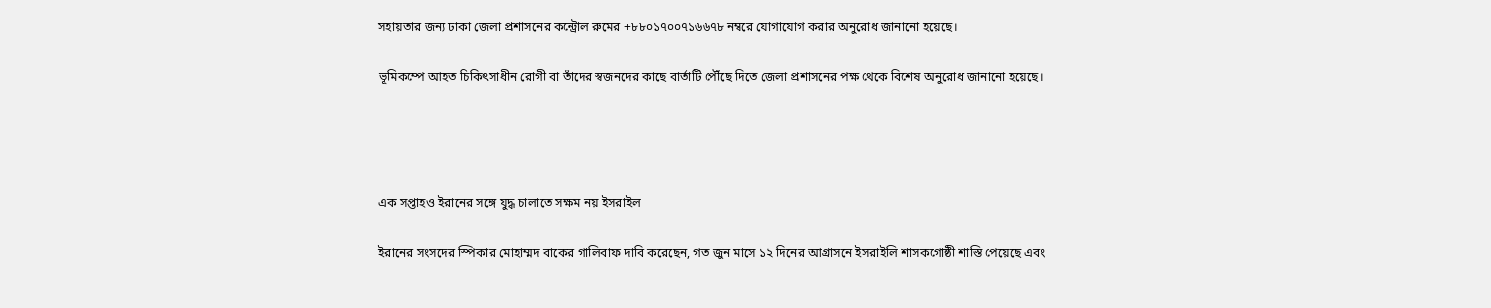সহায়তার জন্য ঢাকা জেলা প্রশাসনের কন্ট্রোল রুমের +৮৮০১৭০০৭১৬৬৭৮ নম্বরে যোগাযোগ করার অনুরোধ জানানো হয়েছে।

ভূমিকম্পে আহত চিকিৎসাধীন রোগী বা তাঁদের স্বজনদের কাছে বার্তাটি পৌঁছে দিতে জেলা প্রশাসনের পক্ষ থেকে বিশেষ অনুরোধ জানানো হয়েছে।




এক সপ্তাহও ইরানের সঙ্গে যুদ্ধ চালাতে সক্ষম নয় ইসরাইল

ইরানের সংসদের স্পিকার মোহাম্মদ বাকের গালিবাফ দাবি করেছেন, গত জুন মাসে ১২ দিনের আগ্রাসনে ইসরাইলি শাসকগোষ্ঠী শাস্তি পেয়েছে এবং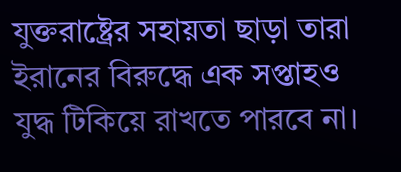যুক্তরাষ্ট্রের সহায়তা ছাড়া তারা ইরানের বিরুদ্ধে এক সপ্তাহও যুদ্ধ টিকিয়ে রাখতে পারবে না।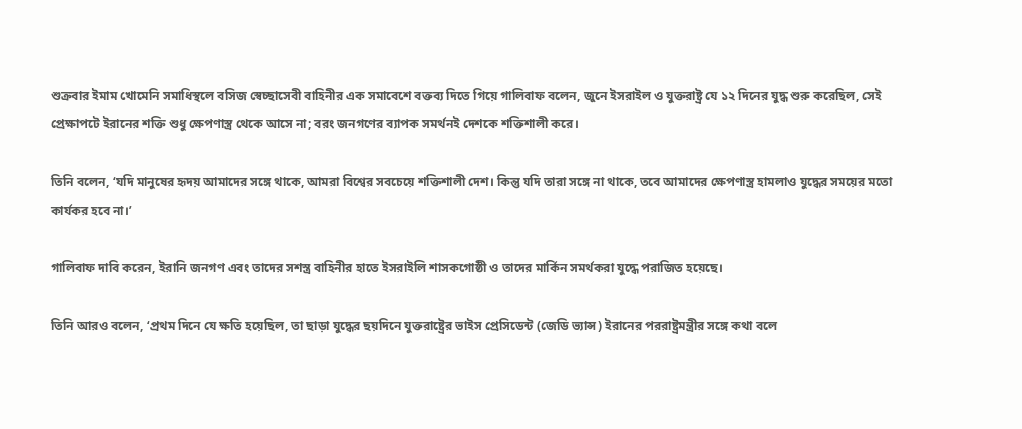শুক্রবার ইমাম খোমেনি সমাধিস্থলে বসিজ স্বেচ্ছাসেবী বাহিনীর এক সমাবেশে বক্তব্য দিতে গিয়ে গালিবাফ বলেন, জুনে ইসরাইল ও যুক্তরাষ্ট্র যে ১২ দিনের যুদ্ধ শুরু করেছিল, সেই প্রেক্ষাপটে ইরানের শক্তি শুধু ক্ষেপণাস্ত্র থেকে আসে না; বরং জনগণের ব্যাপক সমর্থনই দেশকে শক্তিশালী করে।

তিনি বলেন, ‘যদি মানুষের হৃদয় আমাদের সঙ্গে থাকে, আমরা বিশ্বের সবচেয়ে শক্তিশালী দেশ। কিন্তু যদি তারা সঙ্গে না থাকে, তবে আমাদের ক্ষেপণাস্ত্র হামলাও যুদ্ধের সময়ের মতো কার্যকর হবে না।’

গালিবাফ দাবি করেন, ইরানি জনগণ এবং তাদের সশস্ত্র বাহিনীর হাতে ইসরাইলি শাসকগোষ্ঠী ও তাদের মার্কিন সমর্থকরা যুদ্ধে পরাজিত হয়েছে।

তিনি আরও বলেন, ‘প্রথম দিনে যে ক্ষতি হয়েছিল, তা ছাড়া যুদ্ধের ছয়দিনে যুক্তরাষ্ট্রের ভাইস প্রেসিডেন্ট (জেডি ভ্যান্স) ইরানের পররাষ্ট্রমন্ত্রীর সঙ্গে কথা বলে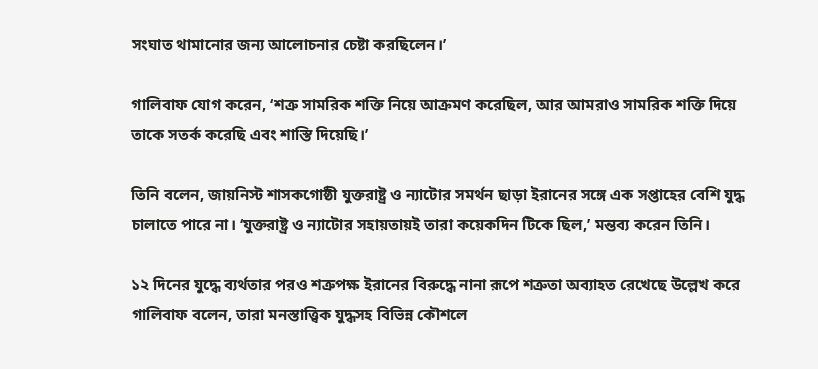সংঘাত থামানোর জন্য আলোচনার চেষ্টা করছিলেন।’

গালিবাফ যোগ করেন, ‘শত্রু সামরিক শক্তি নিয়ে আক্রমণ করেছিল, আর আমরাও সামরিক শক্তি দিয়ে তাকে সতর্ক করেছি এবং শাস্তি দিয়েছি।’

তিনি বলেন, জায়নিস্ট শাসকগোষ্ঠী যুক্তরাষ্ট্র ও ন্যাটোর সমর্থন ছাড়া ইরানের সঙ্গে এক সপ্তাহের বেশি যুদ্ধ চালাতে পারে না। ‘যুক্তরাষ্ট্র ও ন্যাটোর সহায়তায়ই তারা কয়েকদিন টিকে ছিল,’ মন্তব্য করেন তিনি।

১২ দিনের যুদ্ধে ব্যর্থতার পরও শত্রুপক্ষ ইরানের বিরুদ্ধে নানা রূপে শত্রুতা অব্যাহত রেখেছে উল্লেখ করে গালিবাফ বলেন, তারা মনস্তাত্ত্বিক যুদ্ধসহ বিভিন্ন কৌশলে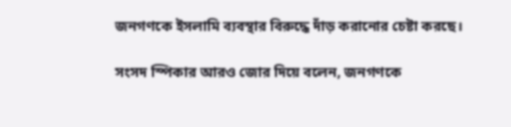জনগণকে ইসলামি ব্যবস্থার বিরুদ্ধে দাঁড় করানোর চেষ্টা করছে।

সংসদ স্পিকার আরও জোর দিয়ে বলেন, জনগণকে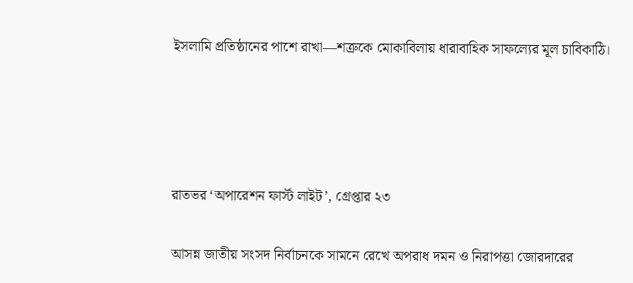ইসলামি প্রতিষ্ঠানের পাশে রাখা—শত্রুকে মোকাবিলায় ধারাবাহিক সাফল্যের মূল চাবিকাঠি।




রাতভর ‘অপারেশন ফার্স্ট লাইট’, গ্রেপ্তার ২৩

আসন্ন জাতীয় সংসদ নির্বাচনকে সামনে রেখে অপরাধ দমন ও নিরাপত্তা জোরদারের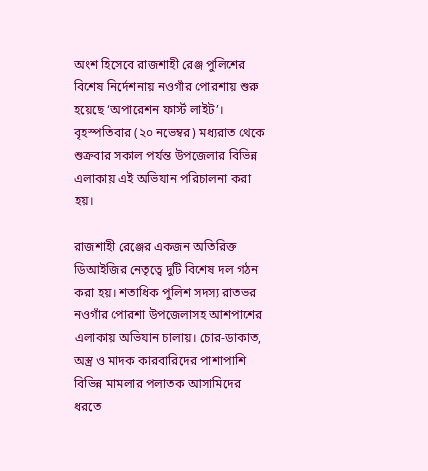অংশ হিসেবে রাজশাহী রেঞ্জ পুলিশের বিশেষ নির্দেশনায় নওগাঁর পোরশায় শুরু হয়েছে ‘অপারেশন ফার্স্ট লাইট’। বৃহস্পতিবার (২০ নভেম্বর) মধ্যরাত থেকে শুক্রবার সকাল পর্যন্ত উপজেলার বিভিন্ন এলাকায় এই অভিযান পরিচালনা করা হয়।

রাজশাহী রেঞ্জের একজন অতিরিক্ত ডিআইজির নেতৃত্বে দুটি বিশেষ দল গঠন করা হয়। শতাধিক পুলিশ সদস্য রাতভর নওগাঁর পোরশা উপজেলাসহ আশপাশের এলাকায় অভিযান চালায়। চোর-ডাকাত, অস্ত্র ও মাদক কারবারিদের পাশাপাশি বিভিন্ন মামলার পলাতক আসামিদের ধরতে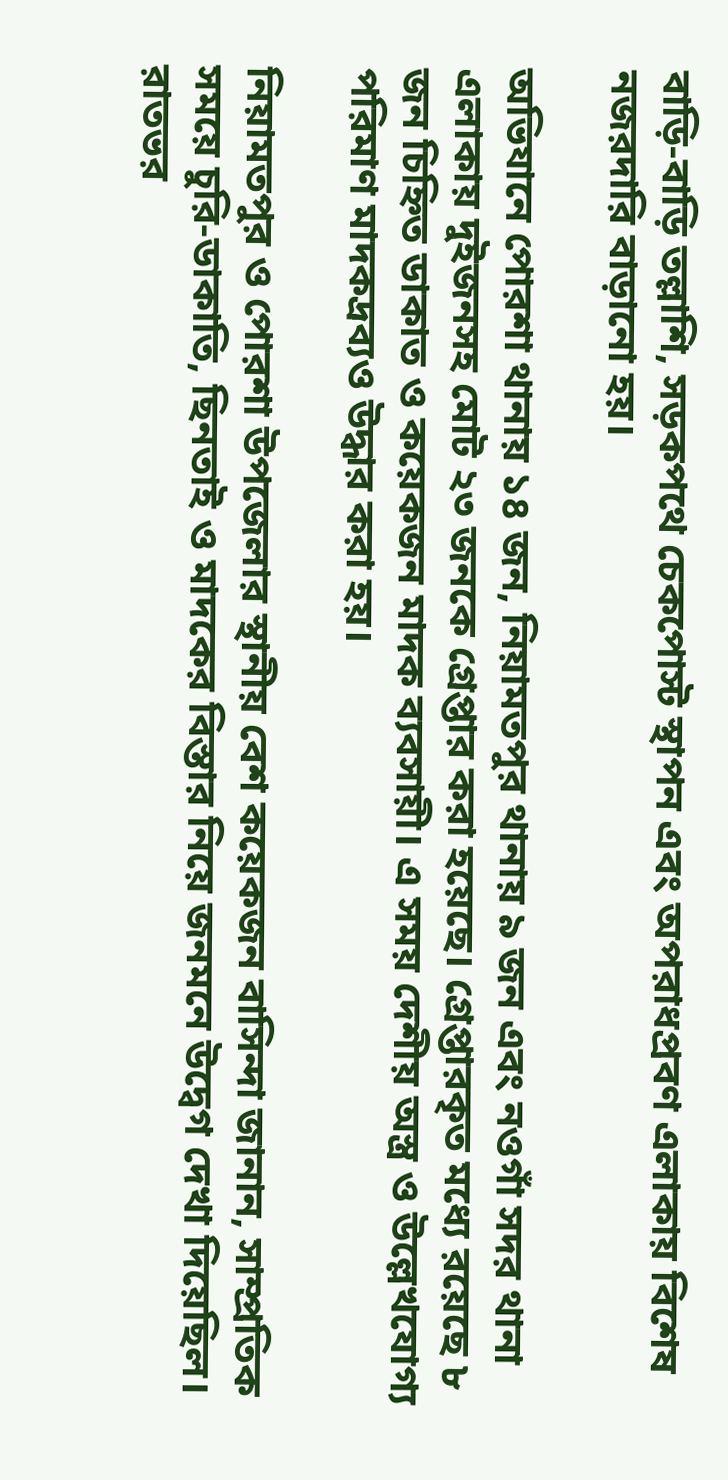বাড়ি-বাড়ি তল্লাশি, সড়কপথে চেকপোস্ট স্থাপন এবং অপরাধপ্রবণ এলাকায় বিশেষ নজরদারি বাড়ানো হয়।

অভিযানে পোরশা থানায় ১৪ জন, নিয়ামতপুর থানায় ৯ জন এবং নওগাঁ সদর থানা এলাকায় দুইজনসহ মোট ২৩ জনকে গ্রেপ্তার করা হয়েছে। গ্রেপ্তারকৃত মধ্যে রয়েছে ৮ জন চিহ্নিত ডাকাত ও কয়েকজন মাদক ব্যবসায়ী। এ সময় দেশীয় অস্ত্র ও উল্লেখযোগ্য পরিমাণ মাদকদ্রব্যও উদ্ধার করা হয়।

নিয়ামতপুর ও পোরশা উপজেলার স্থানীয় বেশ কয়েকজন বাসিন্দা জানান, সাম্প্রতিক সময়ে চুরি-ডাকাতি, ছিনতাই ও মাদকের বিস্তার নিয়ে জনমনে উদ্বেগ দেখা দিয়েছিল। রাতভর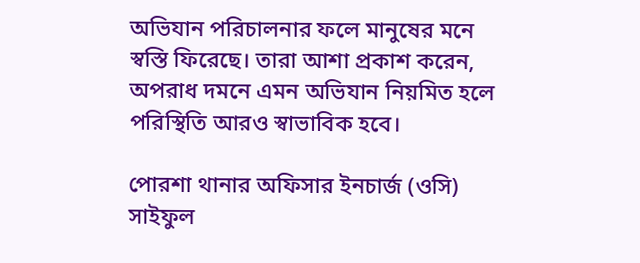অভিযান পরিচালনার ফলে মানুষের মনে স্বস্তি ফিরেছে। তারা আশা প্রকাশ করেন, অপরাধ দমনে এমন অভিযান নিয়মিত হলে পরিস্থিতি আরও স্বাভাবিক হবে।

পোরশা থানার অফিসার ইনচার্জ (ওসি) সাইফুল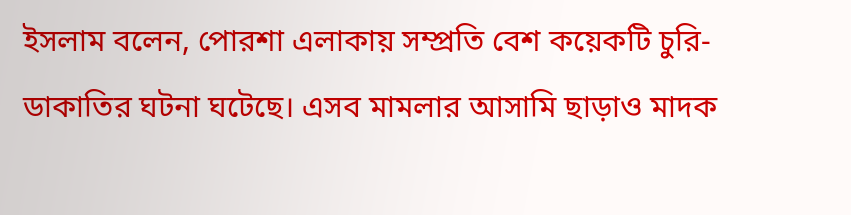ইসলাম বলেন, পোরশা এলাকায় সম্প্রতি বেশ কয়েকটি চুরি-ডাকাতির ঘটনা ঘটেছে। এসব মামলার আসামি ছাড়াও মাদক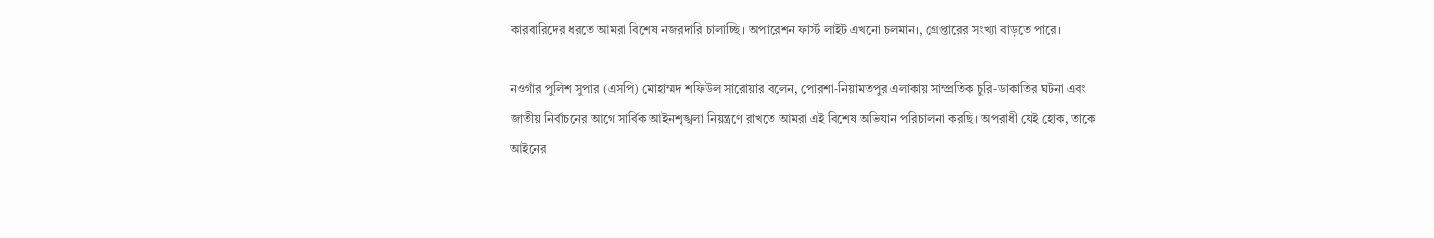কারবারিদের ধরতে আমরা বিশেষ নজরদারি চালাচ্ছি। অপারেশন ফার্স্ট লাইট এখনো চলমান।, গ্রেপ্তারের সংখ্যা বাড়তে পারে।

নওগাঁর পুলিশ সুপার (এসপি) মোহাম্মদ শফিউল সারোয়ার বলেন, পোরশা-নিয়ামতপুর এলাকায় সাম্প্রতিক চুরি-ডাকাতির ঘটনা এবং জাতীয় নির্বাচনের আগে সার্বিক আইনশৃঙ্খলা নিয়ন্ত্রণে রাখতে আমরা এই বিশেষ অভিযান পরিচালনা করছি। অপরাধী যেই হোক, তাকে আইনের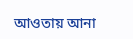আওতায় আনা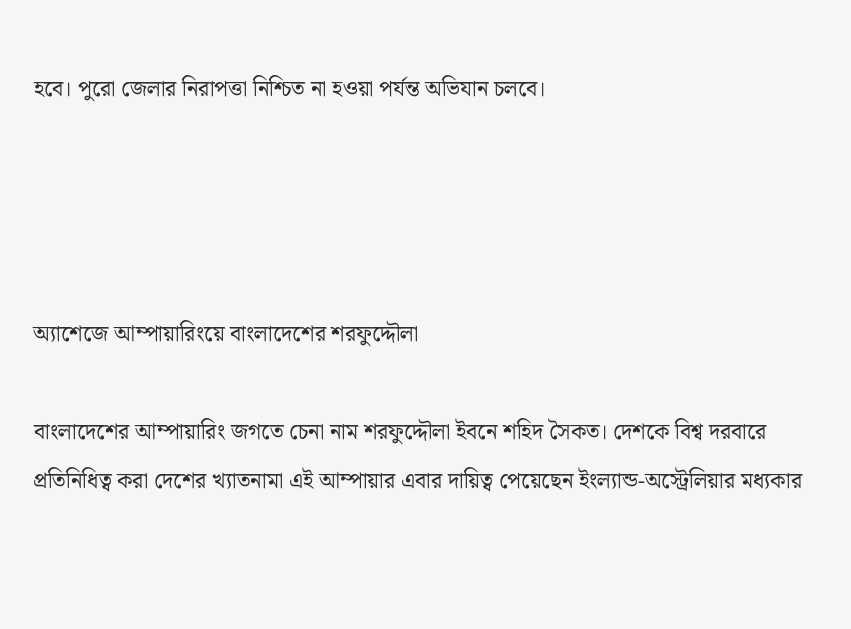হবে। পুরো জেলার নিরাপত্তা নিশ্চিত না হওয়া পর্যন্ত অভিযান চলবে।




অ্যাশেজে আম্পায়ারিংয়ে বাংলাদেশের শরফুদ্দৌলা

বাংলাদেশের আম্পায়ারিং জগতে চেনা নাম শরফুদ্দৌলা ইবনে শহিদ সৈকত। দেশকে বিশ্ব দরবারে প্রতিনিধিত্ব করা দেশের খ্যাতনামা এই আম্পায়ার এবার দায়িত্ব পেয়েছেন ইংল্যান্ড-অস্ট্রেলিয়ার মধ্যকার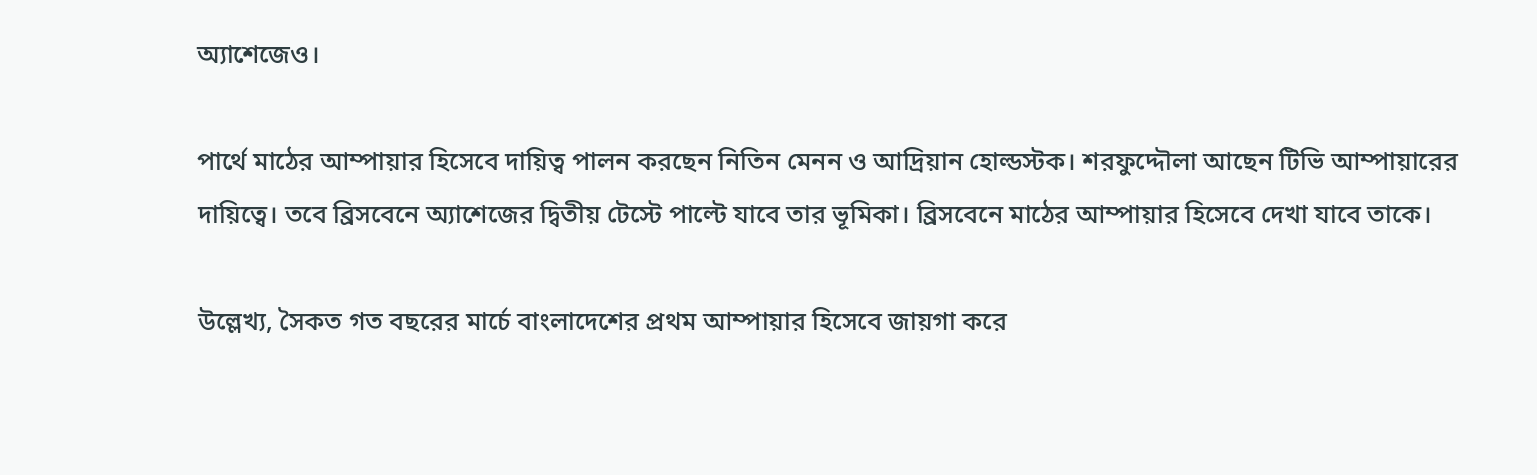অ্যাশেজেও।

পার্থে মাঠের আম্পায়ার হিসেবে দায়িত্ব পালন করছেন নিতিন মেনন ও আদ্রিয়ান হোল্ডস্টক। শরফুদ্দৌলা আছেন টিভি আম্পায়ারের দায়িত্বে। তবে ব্রিসবেনে অ্যাশেজের দ্বিতীয় টেস্টে পাল্টে যাবে তার ভূমিকা। ব্রিসবেনে মাঠের আম্পায়ার হিসেবে দেখা যাবে তাকে।

উল্লেখ্য, সৈকত গত বছরের মার্চে বাংলাদেশের প্রথম আম্পায়ার হিসেবে জায়গা করে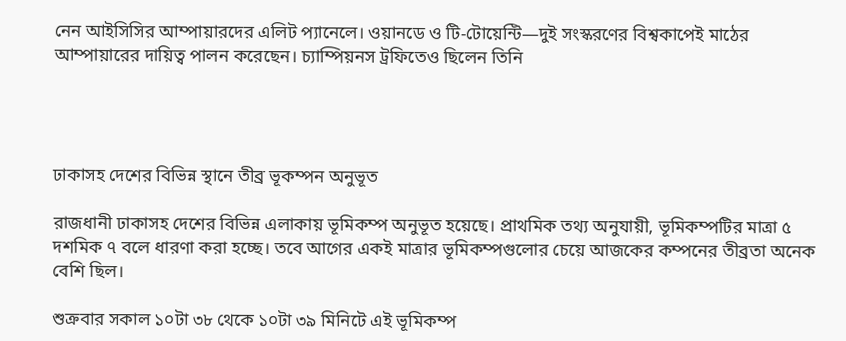নেন আইসিসির আম্পায়ারদের এলিট প্যানেলে। ওয়ানডে ও টি-টোয়েন্টি—দুই সংস্করণের বিশ্বকাপেই মাঠের আম্পায়ারের দায়িত্ব পালন করেছেন। চ্যাম্পিয়নস ট্রফিতেও ছিলেন তিনি




ঢাকাসহ দেশের বিভিন্ন স্থানে তীব্র ভূকম্পন অনুভূত

রাজধানী ঢাকাসহ দেশের বিভিন্ন এলাকায় ভূমিকম্প অনুভূত হয়েছে। প্রাথমিক তথ্য অনুযায়ী, ভূমিকম্পটির মাত্রা ৫ দশমিক ৭ বলে ধারণা করা হচ্ছে। তবে আগের একই মাত্রার ভূমিকম্পগুলোর চেয়ে আজকের কম্পনের তীব্রতা অনেক বেশি ছিল।

শুক্রবার সকাল ১০টা ৩৮ থেকে ১০টা ৩৯ মিনিটে এই ভূমিকম্প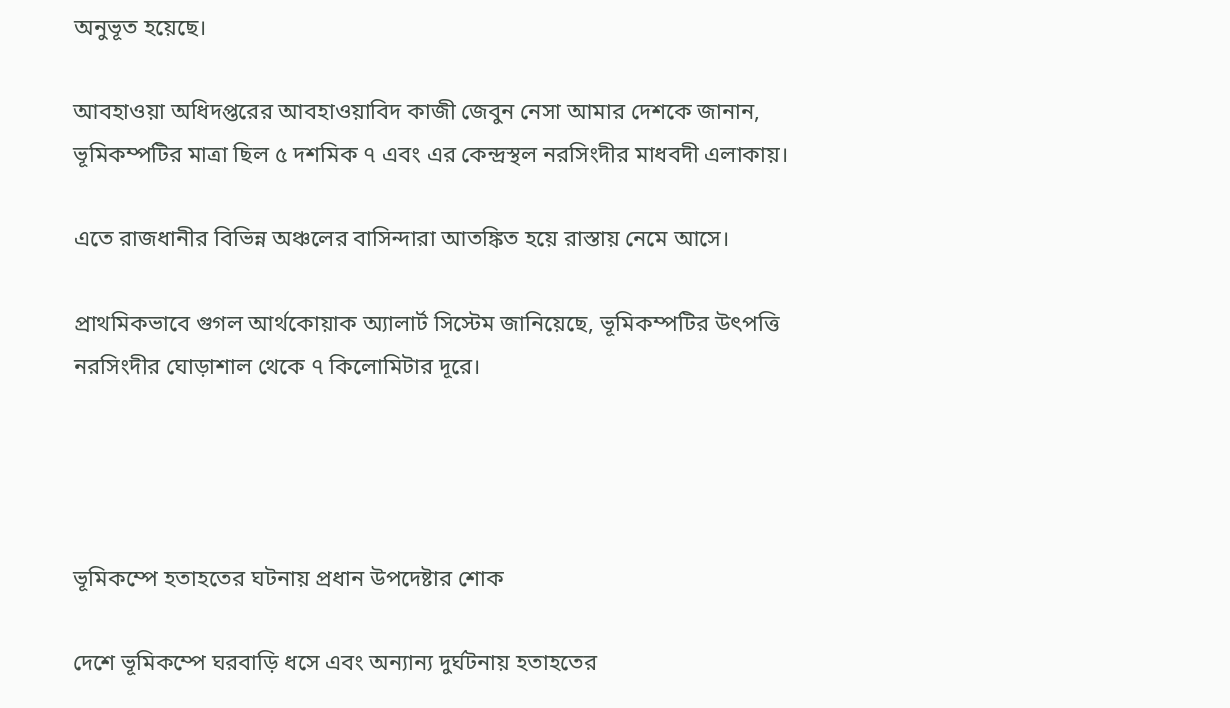অনুভূত হয়েছে।

আবহাওয়া অধিদপ্তরের আবহাওয়াবিদ কাজী জেবুন নেসা আমার দেশকে জানান, ভূমিকম্পটির মাত্রা ছিল ৫ দশমিক ৭ এবং এর কেন্দ্রস্থল নরসিংদীর মাধবদী এলাকায়।

এতে রাজধানীর বিভিন্ন অঞ্চলের বাসিন্দারা আতঙ্কিত হয়ে রাস্তায় নেমে আসে।

প্রাথমিকভাবে গুগল আর্থকোয়াক অ্যালার্ট সিস্টেম জানিয়েছে, ভূমিকম্পটির উৎপত্তি নরসিংদীর ঘোড়াশাল থেকে ৭ কিলোমিটার দূরে।




ভূমিকম্পে হতাহতের ঘটনায় প্রধান উপদেষ্টার শোক

দেশে ভূমিকম্পে ঘরবাড়ি ধসে এবং অন্যান্য দুর্ঘটনায় হতাহতের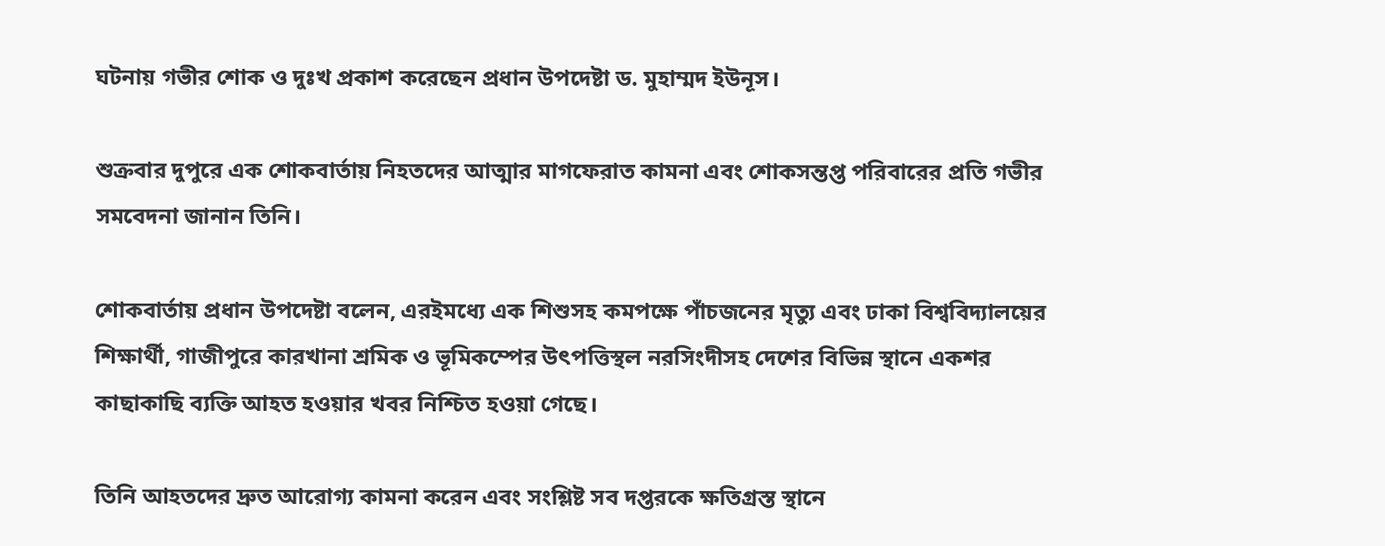ঘটনায় গভীর শোক ও দুঃখ প্রকাশ করেছেন প্রধান উপদেষ্টা ড. মুহাম্মদ ইউনূস।

শুক্রবার দুপুরে এক শোকবার্তায় নিহতদের আত্মার মাগফেরাত কামনা এবং শোকসন্তপ্ত পরিবারের প্রতি গভীর সমবেদনা জানান তিনি।

শোকবার্তায় প্রধান উপদেষ্টা বলেন, এরইমধ্যে এক শিশুসহ কমপক্ষে পাঁচজনের মৃত্যু এবং ঢাকা বিশ্ববিদ্যালয়ের শিক্ষার্থী, গাজীপুরে কারখানা শ্রমিক ও ভূমিকম্পের উৎপত্তিস্থল নরসিংদীসহ দেশের বিভিন্ন স্থানে একশর কাছাকাছি ব্যক্তি আহত হওয়ার খবর নিশ্চিত হওয়া গেছে।

তিনি আহতদের দ্রুত আরোগ্য কামনা করেন এবং সংশ্লিষ্ট সব দপ্তরকে ক্ষতিগ্রস্ত স্থানে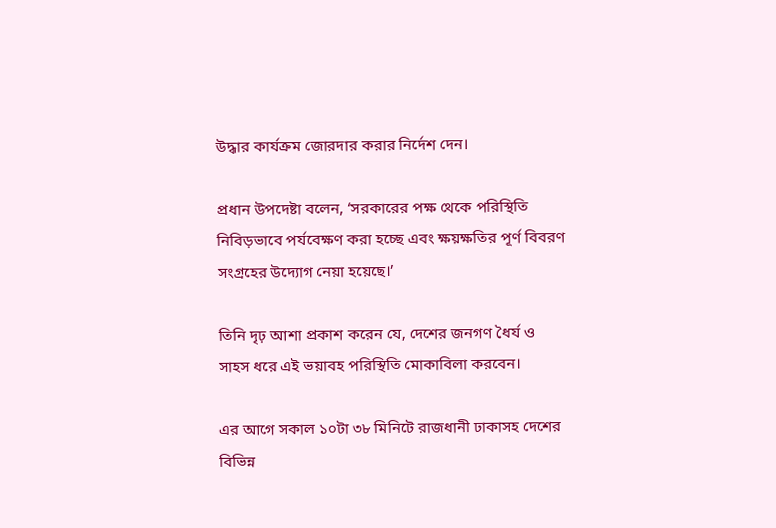উদ্ধার কার্যক্রম জোরদার করার নির্দেশ দেন।

প্রধান উপদেষ্টা বলেন, ‘সরকারের পক্ষ থেকে পরিস্থিতি নিবিড়ভাবে পর্যবেক্ষণ করা হচ্ছে এবং ক্ষয়ক্ষতির পূর্ণ বিবরণ সংগ্রহের উদ্যোগ নেয়া হয়েছে।’

তিনি দৃঢ় আশা প্রকাশ করেন যে, দেশের জনগণ ধৈর্য ও সাহস ধরে এই ভয়াবহ পরিস্থিতি মোকাবিলা করবেন।

এর আগে সকাল ১০টা ৩৮ মিনিটে রাজধানী ঢাকাসহ দেশের বিভিন্ন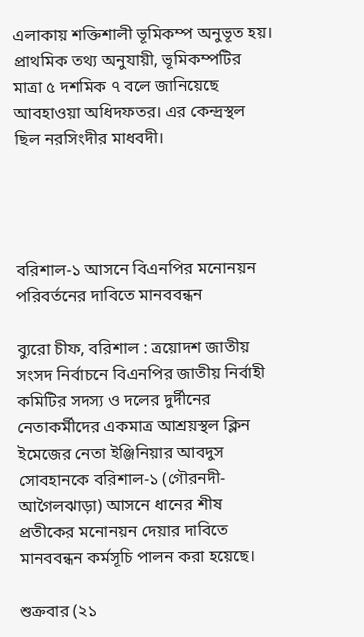এলাকায় শক্তিশালী ভূমিকম্প অনুভূত হয়। প্রাথমিক তথ্য অনুযায়ী, ভূমিকম্পটির মাত্রা ৫ দশমিক ৭ বলে জানিয়েছে আবহাওয়া অধিদফতর। এর কেন্দ্রস্থল ছিল নরসিংদীর মাধবদী।




বরিশাল-১ আসনে বিএনপির মনোনয়ন পরিবর্তনের দাবিতে মানববন্ধন

ব্যুরো চীফ, বরিশাল : ত্রয়োদশ জাতীয় সংসদ নির্বাচনে বিএনপির জাতীয় নির্বাহী কমিটির সদস্য ও দলের দুর্দীনের নেতাকর্মীদের একমাত্র আশ্রয়স্থল ক্লিন ইমেজের নেতা ইঞ্জিনিয়ার আবদুস সোবহানকে বরিশাল-১ (গৌরনদী-আগৈলঝাড়া) আসনে ধানের শীষ প্রতীকের মনোনয়ন দেয়ার দাবিতে মানববন্ধন কর্মসূচি পালন করা হয়েছে।

শুক্রবার (২১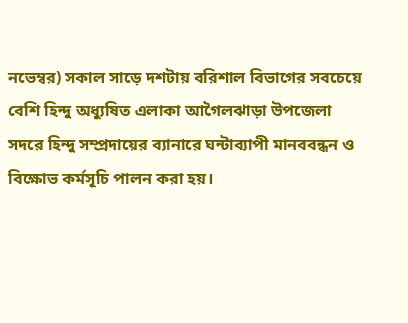নভেম্বর) সকাল সাড়ে দশটায় বরিশাল বিভাগের সবচেয়ে বেশি হিন্দু অধ্যুষিত এলাকা আগৈলঝাড়া উপজেলা সদরে হিন্দু সম্প্রদায়ের ব্যানারে ঘন্টাব্যাপী মানববন্ধন ও বিক্ষোভ কর্মসূচি পালন করা হয়।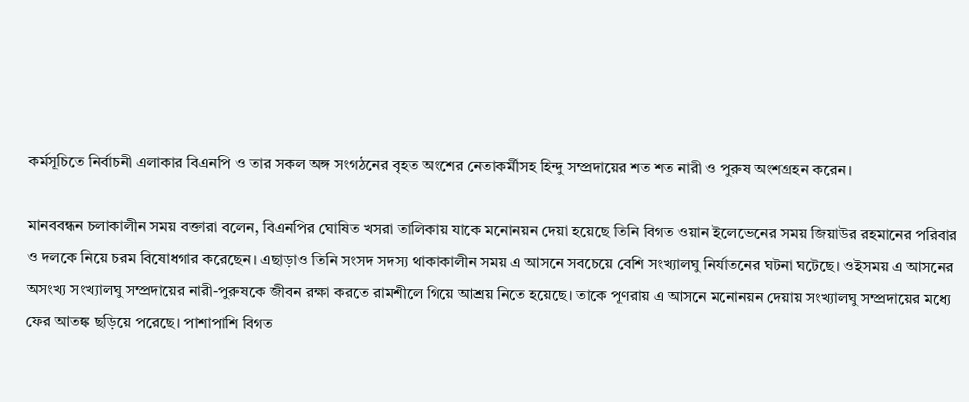কর্মসূচিতে নির্বাচনী এলাকার বিএনপি ও তার সকল অঙ্গ সংগঠনের বৃহত অংশের নেতাকর্মীসহ হিন্দু সম্প্রদায়ের শত শত নারী ও পুরুষ অংশগ্রহন করেন।

মানববন্ধন চলাকালীন সময় বক্তারা বলেন, বিএনপির ঘোষিত খসরা তালিকায় যাকে মনোনয়ন দেয়া হয়েছে তিনি বিগত ওয়ান ইলেভেনের সময় জিয়াউর রহমানের পরিবার ও দলকে নিয়ে চরম বিষোধগার করেছেন। এছাড়াও তিনি সংসদ সদস্য থাকাকালীন সময় এ আসনে সবচেয়ে বেশি সংখ্যালঘু নির্যাতনের ঘটনা ঘটেছে। ওইসময় এ আসনের অসংখ্য সংখ্যালঘু সম্প্রদায়ের নারী-পুরুষকে জীবন রক্ষা করতে রামশীলে গিয়ে আশ্রয় নিতে হয়েছে। তাকে পূণরায় এ আসনে মনোনয়ন দেয়ায় সংখ্যালঘু সম্প্রদায়ের মধ্যে ফের আতঙ্ক ছড়িয়ে পরেছে। পাশাপাশি বিগত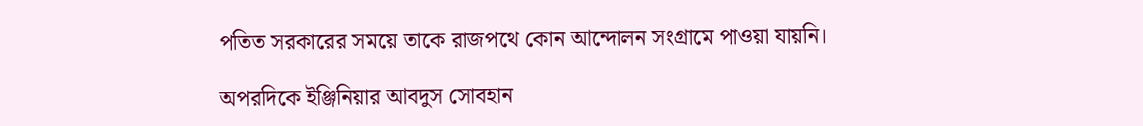পতিত সরকারের সময়ে তাকে রাজপথে কোন আন্দোলন সংগ্রামে পাওয়া যায়নি।

অপরদিকে ইঞ্জিনিয়ার আবদুস সোবহান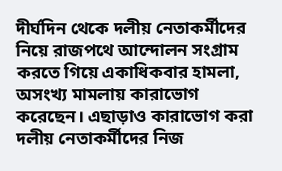দীর্ঘদিন থেকে দলীয় নেতাকর্মীদের নিয়ে রাজপথে আন্দোলন সংগ্রাম করতে গিয়ে একাধিকবার হামলা, অসংখ্য মামলায় কারাভোগ করেছেন। এছাড়াও কারাভোগ করা দলীয় নেতাকর্মীদের নিজ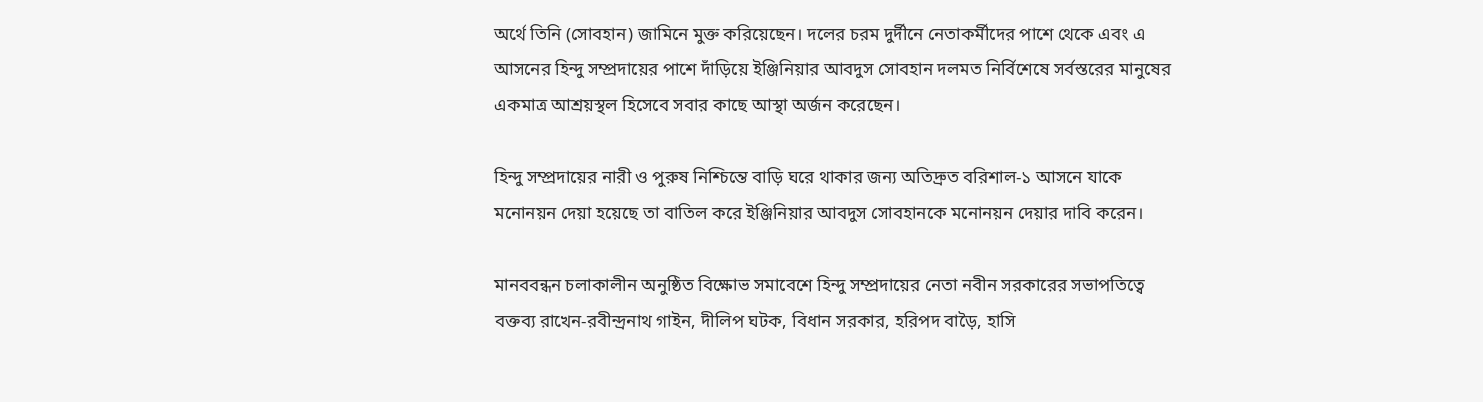অর্থে তিনি (সোবহান) জামিনে মুক্ত করিয়েছেন। দলের চরম দুর্দীনে নেতাকর্মীদের পাশে থেকে এবং এ আসনের হিন্দু সম্প্রদায়ের পাশে দাঁড়িয়ে ইঞ্জিনিয়ার আবদুস সোবহান দলমত নির্বিশেষে সর্বস্তরের মানুষের একমাত্র আশ্রয়স্থল হিসেবে সবার কাছে আস্থা অর্জন করেছেন।

হিন্দু সম্প্রদায়ের নারী ও পুরুষ নিশ্চিন্তে বাড়ি ঘরে থাকার জন্য অতিদ্রুত বরিশাল-১ আসনে যাকে মনোনয়ন দেয়া হয়েছে তা বাতিল করে ইঞ্জিনিয়ার আবদুস সোবহানকে মনোনয়ন দেয়ার দাবি করেন।

মানববন্ধন চলাকালীন অনুষ্ঠিত বিক্ষোভ সমাবেশে হিন্দু সম্প্রদায়ের নেতা নবীন সরকারের সভাপতিত্বে বক্তব্য রাখেন-রবীন্দ্রনাথ গাইন, দীলিপ ঘটক, বিধান সরকার, হরিপদ বাড়ৈ, হাসি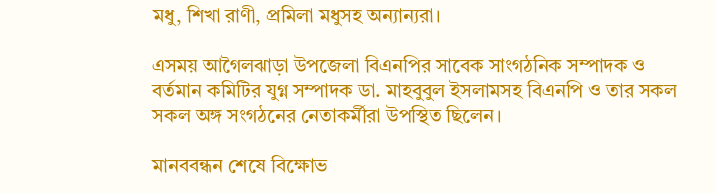মধু, শিখা রাণী, প্রমিলা মধুসহ অন্যান্যরা।

এসময় আগৈলঝাড়া উপজেলা বিএনপির সাবেক সাংগঠনিক সম্পাদক ও বর্তমান কমিটির যুগ্ন সম্পাদক ডা. মাহবুবুল ইসলামসহ বিএনপি ও তার সকল সকল অঙ্গ সংগঠনের নেতাকর্মীরা উপস্থিত ছিলেন।

মানববন্ধন শেষে বিক্ষোভ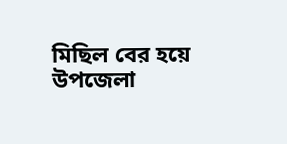মিছিল বের হয়ে উপজেলা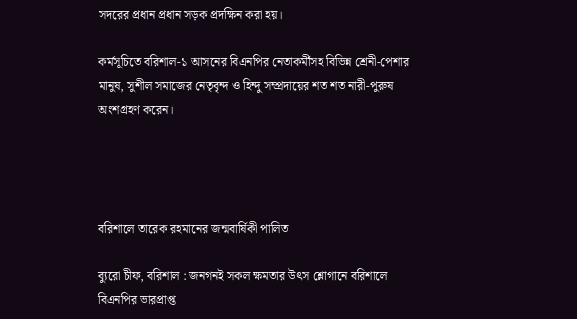সদরের প্রধান প্রধান সড়ক প্রদক্ষিন করা হয়।

কর্মসূচিতে বরিশাল-১ আসনের বিএনপির নেতাকর্মীসহ বিভিন্ন শ্রেনী-পেশার মানুষ, সুশীল সমাজের নেতৃবৃন্দ ও হিন্দু সম্প্রদায়ের শত শত নারী-পুরুষ অংশগ্রহণ করেন।




বরিশালে তারেক রহমানের জন্মবার্ষিকী পালিত

ব্যুরো চীফ, বরিশাল : জনগনই সকল ক্ষমতার উৎস শ্লোগানে বরিশালে বিএনপির ভারপ্রাপ্ত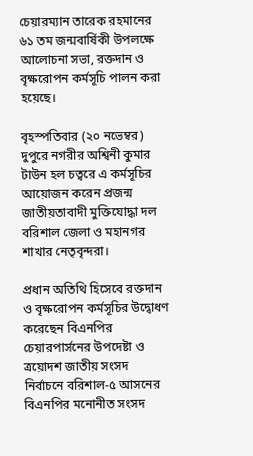চেয়ারম্যান তারেক রহমানের ৬১ তম জন্মবার্ষিকী উপলক্ষে আলোচনা সভা, রক্তদান ও বৃক্ষরোপন কর্মসূচি পালন করা হয়েছে।

বৃহস্পতিবার (২০ নভেম্বর) দুপুরে নগরীর অশ্বিনী কুমার টাউন হল চত্বরে এ কর্মসূচির আয়োজন করেন প্রজন্ম জাতীয়তাবাদী মুক্তিযোদ্ধা দল বরিশাল জেলা ও মহানগর শাখার নেতৃবৃন্দরা।

প্রধান অতিথি হিসেবে রক্তদান ও বৃক্ষরোপন কর্মসূচির উদ্বোধণ করেছেন বিএনপির চেয়ারপার্সনের উপদেষ্টা ও ত্রয়োদশ জাতীয় সংসদ নির্বাচনে বরিশাল-৫ আসনের বিএনপির মনোনীত সংসদ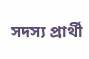সদস্য প্রার্থী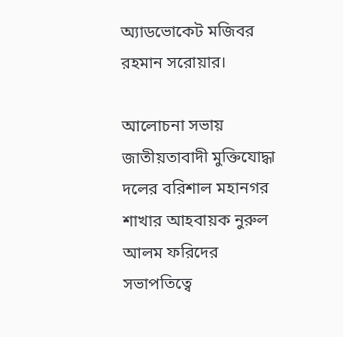অ্যাডভোকেট মজিবর রহমান সরোয়ার।

আলোচনা সভায় জাতীয়তাবাদী মুক্তিযোদ্ধা দলের বরিশাল মহানগর শাখার আহবায়ক নুরুল আলম ফরিদের সভাপতিত্বে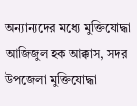অন্যান্যদের মধ্যে মুক্তিযোদ্ধা আজিজুল হক আক্কাস, সদর উপজেলা মুক্তিযোদ্ধা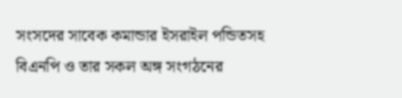সংসদের সাবেক কমান্ডার ইসরাইল পন্ডিতসহ বিএনপি ও তার সকল অঙ্গ সংগঠনের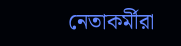নেতাকর্মীরা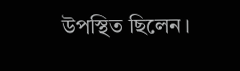উপস্থিত ছিলেন।